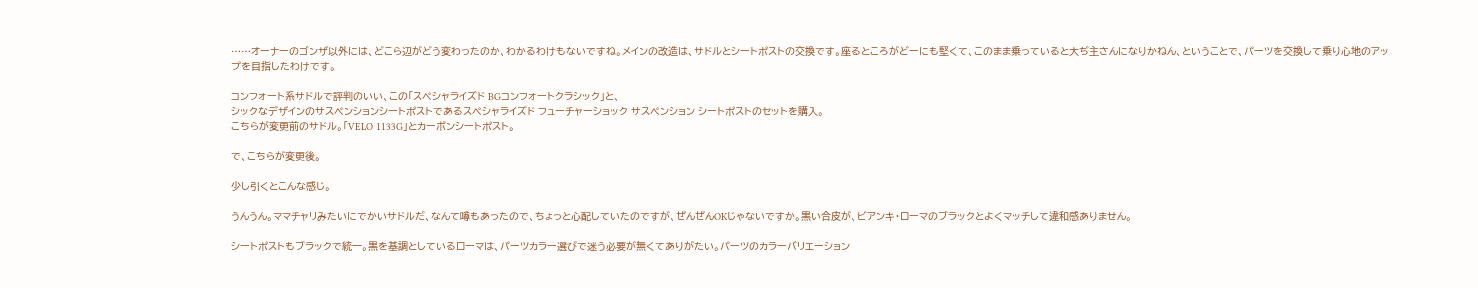……オーナーのゴンザ以外には、どこら辺がどう変わったのか、わかるわけもないですね。メインの改造は、サドルとシートポストの交換です。座るところがどーにも堅くて、このまま乗っていると大ぢ主さんになりかねん、ということで、パーツを交換して乗り心地のアップを目指したわけです。

コンフォート系サドルで評判のいい、この「スペシャライズド BGコンフォートクラシック」と、
シックなデザインのサスペンションシートポストであるスペシャライズド フューチャーショック サスペンション シートポストのセットを購入。
こちらが変更前のサドル。「VELO 1133G」とカーボンシートポスト。

で、こちらが変更後。

少し引くとこんな感じ。

うんうん。ママチャリみたいにでかいサドルだ、なんて噂もあったので、ちょっと心配していたのですが、ぜんぜんOKじゃないですか。黒い合皮が、ビアンキ・ローマのブラックとよくマッチして違和感ありません。

シートポストもブラックで統一。黒を基調としているローマは、パーツカラー選びで迷う必要が無くてありがたい。パーツのカラーバリエーション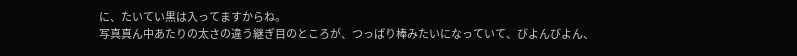に、たいてい黒は入ってますからね。
写真真ん中あたりの太さの違う継ぎ目のところが、つっぱり棒みたいになっていて、びよんびよん、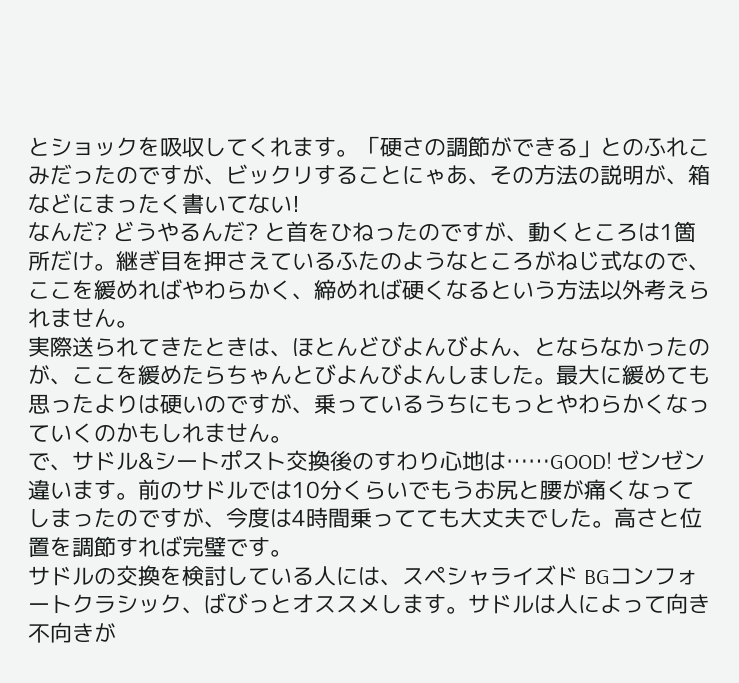とショックを吸収してくれます。「硬さの調節ができる」とのふれこみだったのですが、ビックリすることにゃあ、その方法の説明が、箱などにまったく書いてない!
なんだ? どうやるんだ? と首をひねったのですが、動くところは1箇所だけ。継ぎ目を押さえているふたのようなところがねじ式なので、ここを緩めればやわらかく、締めれば硬くなるという方法以外考えられません。
実際送られてきたときは、ほとんどびよんびよん、とならなかったのが、ここを緩めたらちゃんとびよんびよんしました。最大に緩めても思ったよりは硬いのですが、乗っているうちにもっとやわらかくなっていくのかもしれません。
で、サドル&シートポスト交換後のすわり心地は……GOOD! ゼンゼン違います。前のサドルでは10分くらいでもうお尻と腰が痛くなってしまったのですが、今度は4時間乗ってても大丈夫でした。高さと位置を調節すれば完璧です。
サドルの交換を検討している人には、スペシャライズド BGコンフォートクラシック、ばびっとオススメします。サドルは人によって向き不向きが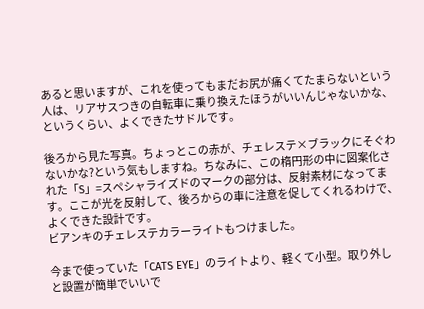あると思いますが、これを使ってもまだお尻が痛くてたまらないという人は、リアサスつきの自転車に乗り換えたほうがいいんじゃないかな、というくらい、よくできたサドルです。

後ろから見た写真。ちょっとこの赤が、チェレステ×ブラックにそぐわないかな?という気もしますね。ちなみに、この楕円形の中に図案化された「S」=スペシャライズドのマークの部分は、反射素材になってます。ここが光を反射して、後ろからの車に注意を促してくれるわけで、よくできた設計です。
ビアンキのチェレステカラーライトもつけました。

今まで使っていた「CATS EYE」のライトより、軽くて小型。取り外しと設置が簡単でいいで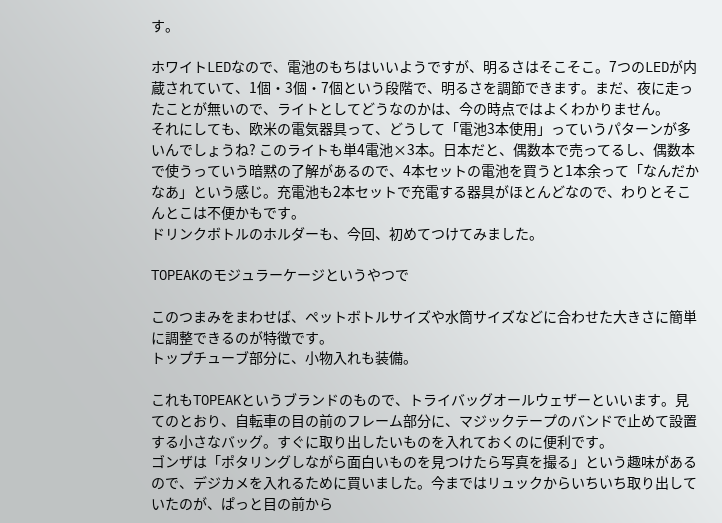す。

ホワイトLEDなので、電池のもちはいいようですが、明るさはそこそこ。7つのLEDが内蔵されていて、1個・3個・7個という段階で、明るさを調節できます。まだ、夜に走ったことが無いので、ライトとしてどうなのかは、今の時点ではよくわかりません。
それにしても、欧米の電気器具って、どうして「電池3本使用」っていうパターンが多いんでしょうね? このライトも単4電池×3本。日本だと、偶数本で売ってるし、偶数本で使うっていう暗黙の了解があるので、4本セットの電池を買うと1本余って「なんだかなあ」という感じ。充電池も2本セットで充電する器具がほとんどなので、わりとそこんとこは不便かもです。
ドリンクボトルのホルダーも、今回、初めてつけてみました。

TOPEAKのモジュラーケージというやつで

このつまみをまわせば、ペットボトルサイズや水筒サイズなどに合わせた大きさに簡単に調整できるのが特徴です。
トップチューブ部分に、小物入れも装備。

これもTOPEAKというブランドのもので、トライバッグオールウェザーといいます。見てのとおり、自転車の目の前のフレーム部分に、マジックテープのバンドで止めて設置する小さなバッグ。すぐに取り出したいものを入れておくのに便利です。
ゴンザは「ポタリングしながら面白いものを見つけたら写真を撮る」という趣味があるので、デジカメを入れるために買いました。今まではリュックからいちいち取り出していたのが、ぱっと目の前から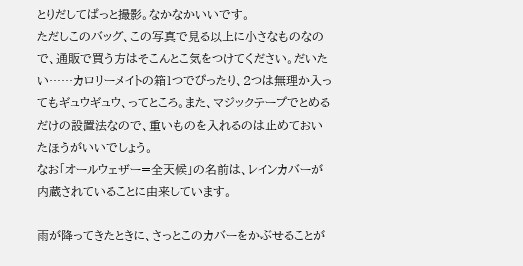とりだしてぱっと撮影。なかなかいいです。
ただしこのバッグ、この写真で見る以上に小さなものなので、通販で買う方はそこんとこ気をつけてください。だいたい……カロリーメイトの箱1つでぴったり、2つは無理か入ってもギュウギュウ、ってところ。また、マジックテープでとめるだけの設置法なので、重いものを入れるのは止めておいたほうがいいでしょう。
なお「オールウェザー=全天候」の名前は、レインカバーが内蔵されていることに由来しています。

雨が降ってきたときに、さっとこのカバーをかぶせることが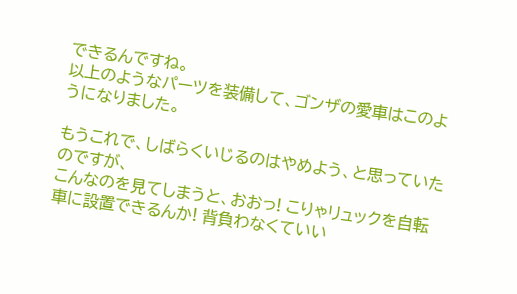できるんですね。
以上のようなパーツを装備して、ゴンザの愛車はこのようになりました。

もうこれで、しばらくいじるのはやめよう、と思っていたのですが、
こんなのを見てしまうと、おおっ! こりゃリュックを自転車に設置できるんか! 背負わなくていい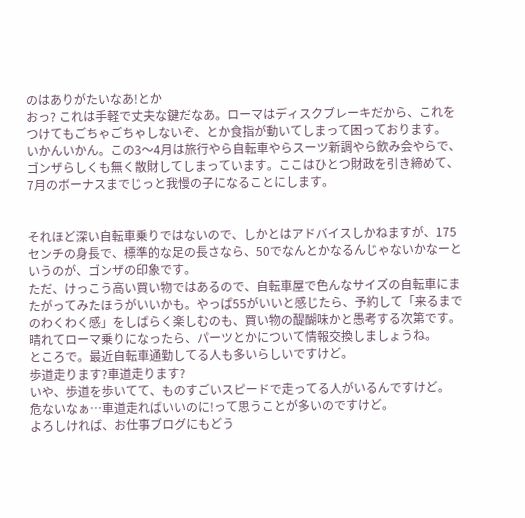のはありがたいなあ!とか
おっ? これは手軽で丈夫な鍵だなあ。ローマはディスクブレーキだから、これをつけてもごちゃごちゃしないぞ、とか食指が動いてしまって困っております。
いかんいかん。この3〜4月は旅行やら自転車やらスーツ新調やら飲み会やらで、ゴンザらしくも無く散財してしまっています。ここはひとつ財政を引き締めて、7月のボーナスまでじっと我慢の子になることにします。


それほど深い自転車乗りではないので、しかとはアドバイスしかねますが、175センチの身長で、標準的な足の長さなら、50でなんとかなるんじゃないかなーというのが、ゴンザの印象です。
ただ、けっこう高い買い物ではあるので、自転車屋で色んなサイズの自転車にまたがってみたほうがいいかも。やっぱ55がいいと感じたら、予約して「来るまでのわくわく感」をしばらく楽しむのも、買い物の醍醐味かと愚考する次第です。
晴れてローマ乗りになったら、パーツとかについて情報交換しましょうね。
ところで。最近自転車通勤してる人も多いらしいですけど。
歩道走ります?車道走ります?
いや、歩道を歩いてて、ものすごいスピードで走ってる人がいるんですけど。
危ないなぁ…車道走ればいいのに!って思うことが多いのですけど。
よろしければ、お仕事ブログにもどう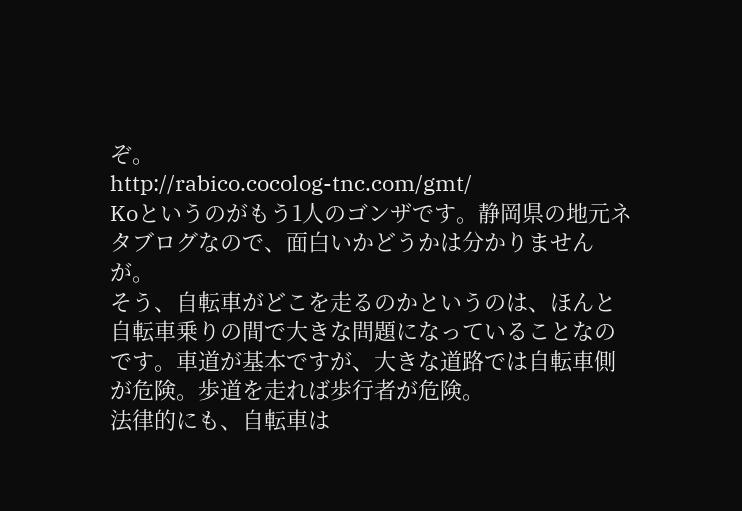ぞ。
http://rabico.cocolog-tnc.com/gmt/
Koというのがもう1人のゴンザです。静岡県の地元ネタブログなので、面白いかどうかは分かりませんが。
そう、自転車がどこを走るのかというのは、ほんと自転車乗りの間で大きな問題になっていることなのです。車道が基本ですが、大きな道路では自転車側が危険。歩道を走れば歩行者が危険。
法律的にも、自転車は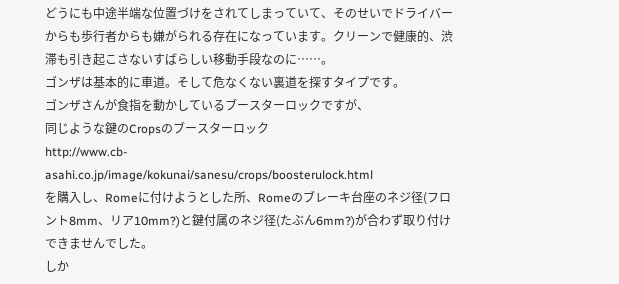どうにも中途半端な位置づけをされてしまっていて、そのせいでドライバーからも歩行者からも嫌がられる存在になっています。クリーンで健康的、渋滞も引き起こさないすばらしい移動手段なのに……。
ゴンザは基本的に車道。そして危なくない裏道を探すタイプです。
ゴンザさんが食指を動かしているブースターロックですが、
同じような鍵のCropsのブースターロック
http://www.cb-asahi.co.jp/image/kokunai/sanesu/crops/boosterulock.html
を購入し、Romeに付けようとした所、Romeのブレーキ台座のネジ径(フロント8mm、リア10mm?)と鍵付属のネジ径(たぶん6mm?)が合わず取り付けできませんでした。
しか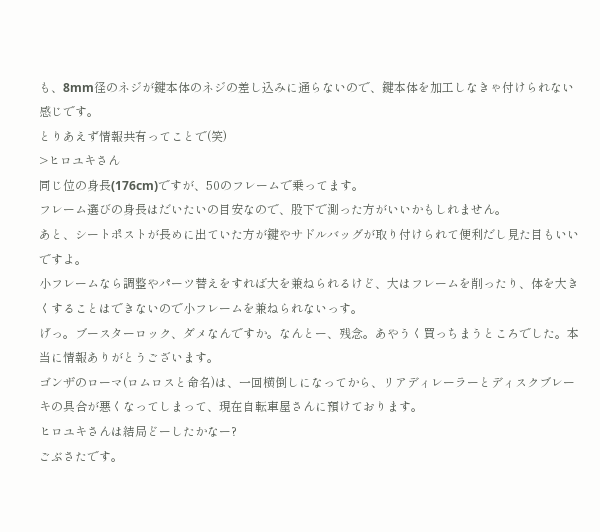も、8mm径のネジが鍵本体のネジの差し込みに通らないので、鍵本体を加工しなきゃ付けられない感じです。
とりあえず情報共有ってことで(笑)
>ヒロユキさん
同じ位の身長(176cm)ですが、50のフレームで乗ってます。
フレーム選びの身長はだいたいの目安なので、股下で測った方がいいかもしれません。
あと、シートポストが長めに出ていた方が鍵やサドルバッグが取り付けられて便利だし見た目もいいですよ。
小フレームなら調整やパーツ替えをすれば大を兼ねられるけど、大はフレームを削ったり、体を大きくすることはできないので小フレームを兼ねられないっす。
げっ。ブースターロック、ダメなんですか。なんとー、残念。あやうく買っちまうところでした。本当に情報ありがとうございます。
ゴンザのローマ(ロムロスと命名)は、一回横倒しになってから、リアディレーラーとディスクブレーキの具合が悪くなってしまって、現在自転車屋さんに預けております。
ヒロユキさんは結局どーしたかなー?
ごぶさたです。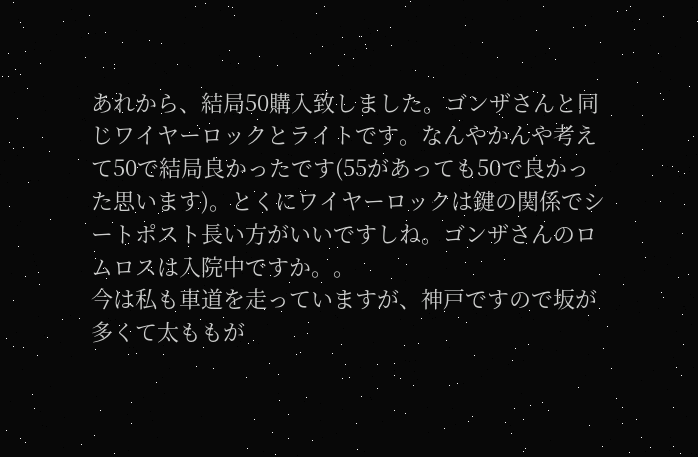あれから、結局50購入致しました。ゴンザさんと同じワイヤーロックとライトです。なんやかんや考えて50で結局良かったです(55があっても50で良かった思います)。とくにワイヤーロックは鍵の関係でシートポスト長い方がいいですしね。ゴンザさんのロムロスは入院中ですか。。
今は私も車道を走っていますが、神戸ですので坂が多くて太ももが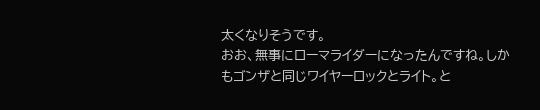太くなりそうです。
おお、無事にローマライダーになったんですね。しかもゴンザと同じワイヤーロックとライト。と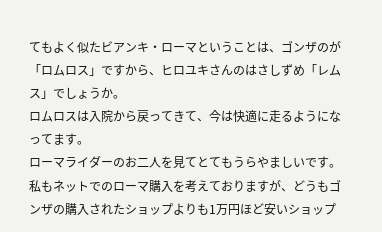てもよく似たビアンキ・ローマということは、ゴンザのが「ロムロス」ですから、ヒロユキさんのはさしずめ「レムス」でしょうか。
ロムロスは入院から戻ってきて、今は快適に走るようになってます。
ローマライダーのお二人を見てとてもうらやましいです。私もネットでのローマ購入を考えておりますが、どうもゴンザの購入されたショップよりも1万円ほど安いショップ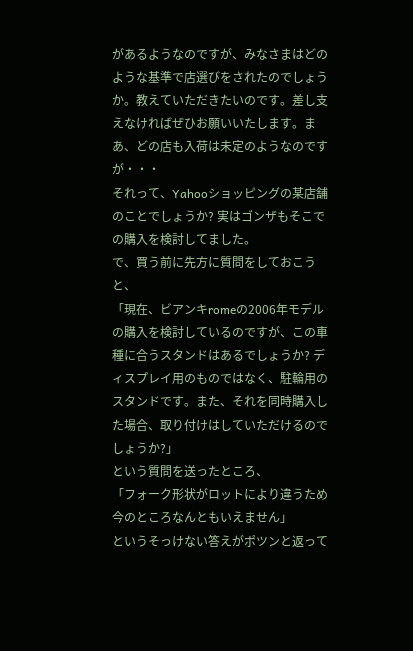があるようなのですが、みなさまはどのような基準で店選びをされたのでしょうか。教えていただきたいのです。差し支えなければぜひお願いいたします。まあ、どの店も入荷は未定のようなのですが・・・
それって、Yahooショッピングの某店舗のことでしょうか? 実はゴンザもそこでの購入を検討してました。
で、買う前に先方に質問をしておこうと、
「現在、ビアンキromeの2006年モデルの購入を検討しているのですが、この車種に合うスタンドはあるでしょうか? ディスプレイ用のものではなく、駐輪用のスタンドです。また、それを同時購入した場合、取り付けはしていただけるのでしょうか?」
という質問を送ったところ、
「フォーク形状がロットにより違うため 今のところなんともいえません」
というそっけない答えがポツンと返って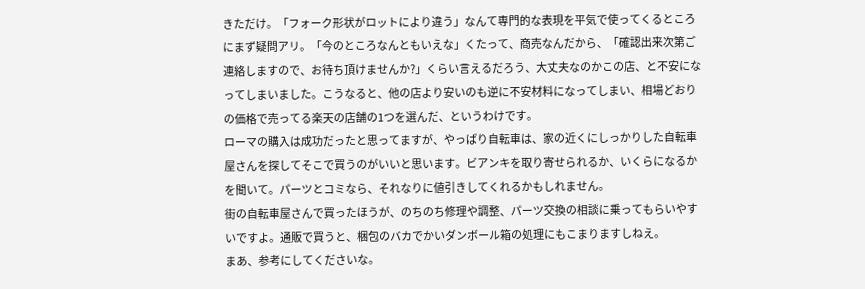きただけ。「フォーク形状がロットにより違う」なんて専門的な表現を平気で使ってくるところにまず疑問アリ。「今のところなんともいえな」くたって、商売なんだから、「確認出来次第ご連絡しますので、お待ち頂けませんか?」くらい言えるだろう、大丈夫なのかこの店、と不安になってしまいました。こうなると、他の店より安いのも逆に不安材料になってしまい、相場どおりの価格で売ってる楽天の店舗の1つを選んだ、というわけです。
ローマの購入は成功だったと思ってますが、やっぱり自転車は、家の近くにしっかりした自転車屋さんを探してそこで買うのがいいと思います。ビアンキを取り寄せられるか、いくらになるかを聞いて。パーツとコミなら、それなりに値引きしてくれるかもしれません。
街の自転車屋さんで買ったほうが、のちのち修理や調整、パーツ交換の相談に乗ってもらいやすいですよ。通販で買うと、梱包のバカでかいダンボール箱の処理にもこまりますしねえ。
まあ、参考にしてくださいな。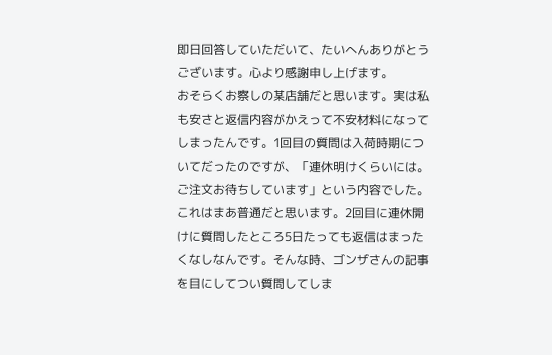即日回答していただいて、たいへんありがとうございます。心より感謝申し上げます。
おそらくお察しの某店舗だと思います。実は私も安さと返信内容がかえって不安材料になってしまったんです。1回目の質問は入荷時期についてだったのですが、「連休明けくらいには。ご注文お待ちしています」という内容でした。これはまあ普通だと思います。2回目に連休開けに質問したところ5日たっても返信はまったくなしなんです。そんな時、ゴンザさんの記事を目にしてつい質問してしま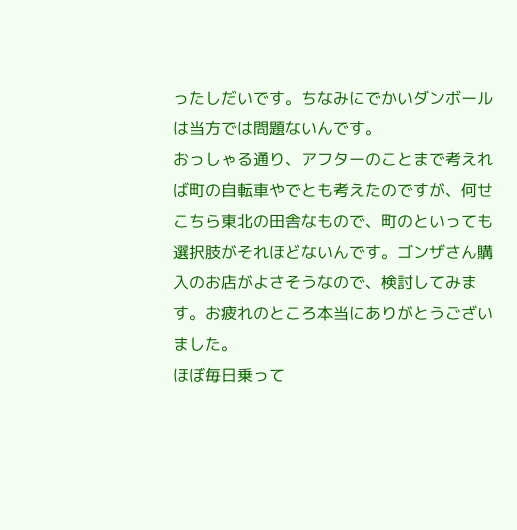ったしだいです。ちなみにでかいダンボールは当方では問題ないんです。
おっしゃる通り、アフターのことまで考えれば町の自転車やでとも考えたのですが、何せこちら東北の田舎なもので、町のといっても選択肢がそれほどないんです。ゴンザさん購入のお店がよさそうなので、検討してみます。お疲れのところ本当にありがとうございました。
ほぼ毎日乗って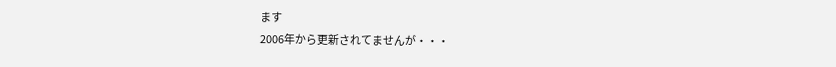ます
2006年から更新されてませんが・・・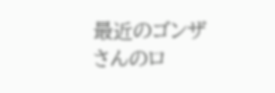最近のゴンザさんのロ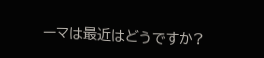ーマは最近はどうですか?